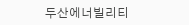두산에너빌리티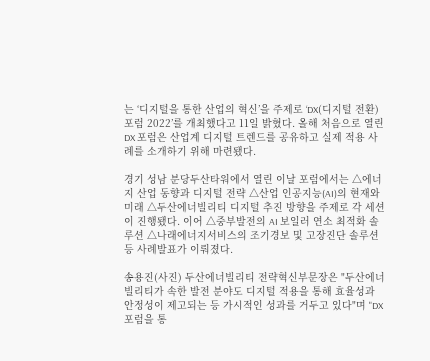는 ‘디지털을 통한 산업의 혁신’을 주제로 ‘DX(디지털 전환) 포럼 2022’를 개최했다고 11일 밝혔다. 올해 처음으로 열린 DX 포럼은 산업계 디지털 트렌드를 공유하고 실제 적용 사례를 소개하기 위해 마련됐다.

경기 성남 분당두산타워에서 열린 이날 포럼에서는 △에너지 산업 동향과 디지털 전략 △산업 인공지능(AI)의 현재와 미래 △두산에너빌리티 디지털 추진 방향을 주제로 각 세션이 진행됐다. 이어 △중부발전의 AI 보일러 연소 최적화 솔루션 △나래에너지서비스의 조기경보 및 고장진단 솔루션 등 사례발표가 이뤄졌다.

송용진(사진) 두산에너빌리티 전략혁신부문장은 "두산에너빌리티가 속한 발전 분야도 디지털 적용을 통해 효율성과 안정성이 제고되는 등 가시적인 성과를 거두고 있다"며 "DX 포럼을 통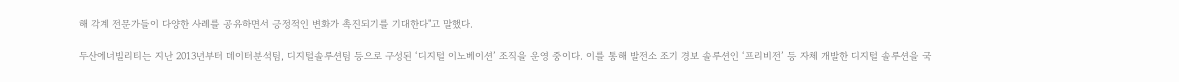해 각계 전문가들이 다양한 사례를 공유하면서 긍정적인 변화가 촉진되기를 기대한다"고 말했다.

두산에너빌리티는 지난 2013년부터 데이터분석팀, 디지털솔루션팀 등으로 구성된 ‘디지털 이노베이션’ 조직을 운영 중이다. 이를 통해 발전소 조기 경보 솔루션인 ‘프리비전’ 등 자체 개발한 디지털 솔루션을 국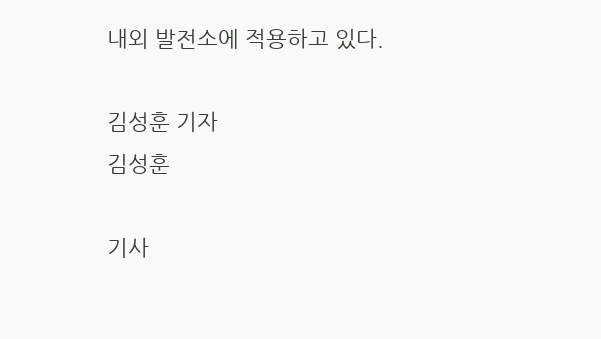내외 발전소에 적용하고 있다.

김성훈 기자
김성훈

기사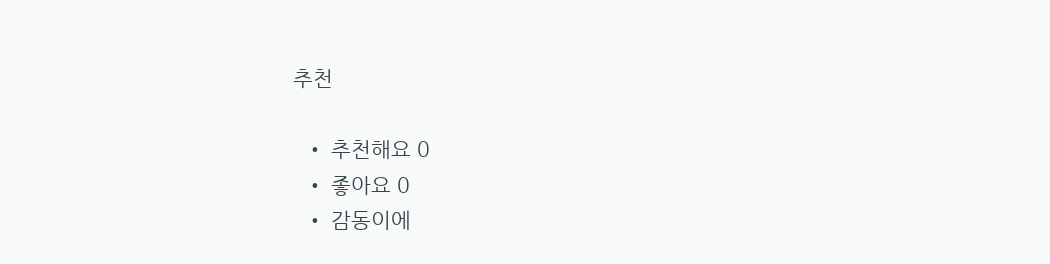추천

  • 추천해요 0
  • 좋아요 0
  • 감동이에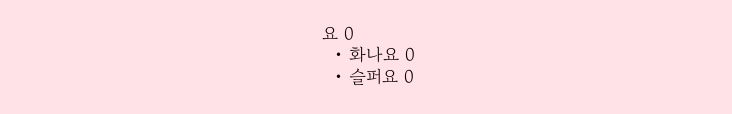요 0
  • 화나요 0
  • 슬퍼요 0